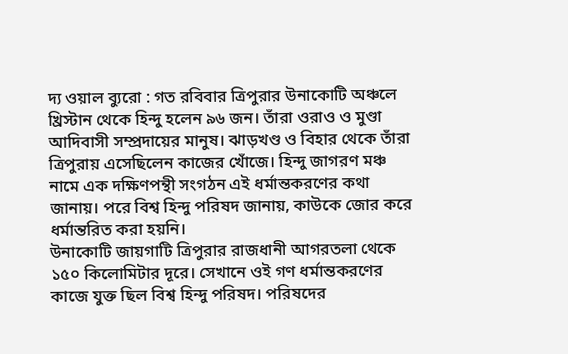দ্য ওয়াল ব্যুরো : গত রবিবার ত্রিপুরার উনাকোটি অঞ্চলে খ্রিস্টান থেকে হিন্দু হলেন ৯৬ জন। তাঁরা ওরাও ও মুণ্ডা আদিবাসী সম্প্রদায়ের মানুষ। ঝাড়খণ্ড ও বিহার থেকে তাঁরা ত্রিপুরায় এসেছিলেন কাজের খোঁজে। হিন্দু জাগরণ মঞ্চ নামে এক দক্ষিণপন্থী সংগঠন এই ধর্মান্তকরণের কথা জানায়। পরে বিশ্ব হিন্দু পরিষদ জানায়, কাউকে জোর করে ধর্মান্তরিত করা হয়নি।
উনাকোটি জায়গাটি ত্রিপুরার রাজধানী আগরতলা থেকে ১৫০ কিলোমিটার দূরে। সেখানে ওই গণ ধর্মান্তকরণের কাজে যুক্ত ছিল বিশ্ব হিন্দু পরিষদ। পরিষদের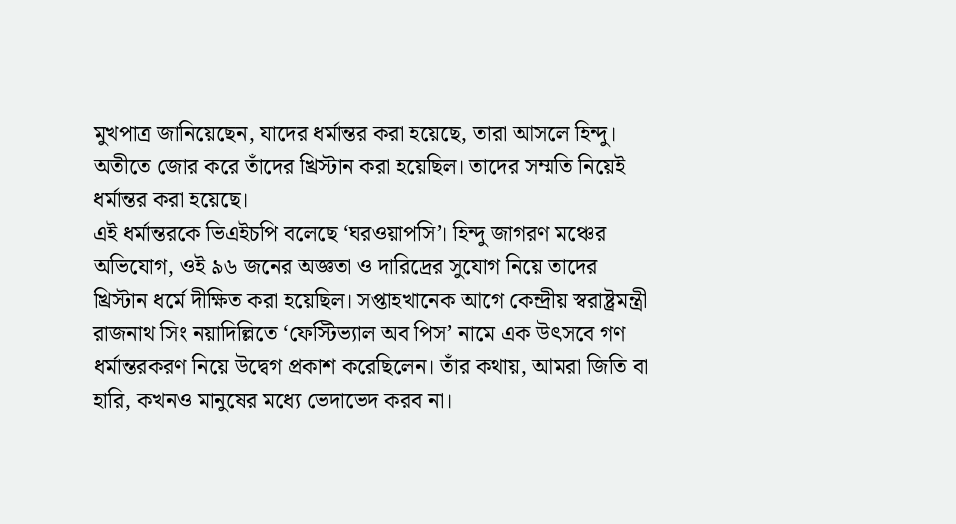মুখপাত্র জানিয়েছেন, যাদের ধর্মান্তর করা হয়েছে, তারা আসলে হিন্দু। অতীতে জোর করে তাঁদের খ্রিস্টান করা হয়েছিল। তাদের সম্মতি নিয়েই ধর্মান্তর করা হয়েছে।
এই ধর্মান্তরকে ভিএইচপি বলেছে ‘ঘরওয়াপসি’। হিন্দু জাগরণ মঞ্চের অভিযোগ, ওই ৯৬ জনের অজ্ঞতা ও দারিদ্রের সুযোগ নিয়ে তাদের খ্রিস্টান ধর্মে দীক্ষিত করা হয়েছিল। সপ্তাহখানেক আগে কেন্দ্রীয় স্বরাষ্ট্রমন্ত্রী রাজনাথ সিং নয়াদিল্লিতে ‘ফেস্টিভ্যাল অব পিস’ নামে এক উৎসবে গণ ধর্মান্তরকরণ নিয়ে উদ্বেগ প্রকাশ করেছিলেন। তাঁর কথায়, আমরা জিতি বা হারি, কখনও মানুষের মধ্যে ভেদাভেদ করব না।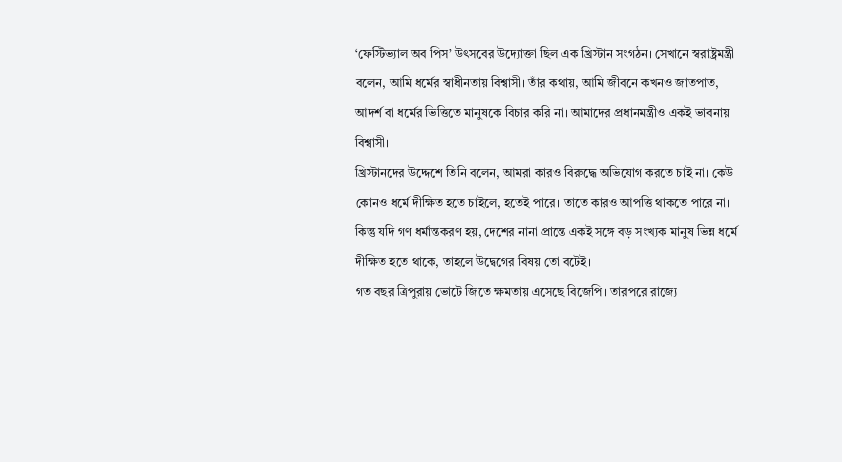‘ফেস্টিভ্যাল অব পিস’ উৎসবের উদ্যোক্তা ছিল এক খ্রিস্টান সংগঠন। সেখানে স্বরাষ্ট্রমন্ত্রী বলেন, আমি ধর্মের স্বাধীনতায় বিশ্বাসী। তাঁর কথায়, আমি জীবনে কখনও জাতপাত, আদর্শ বা ধর্মের ভিত্তিতে মানুষকে বিচার করি না। আমাদের প্রধানমন্ত্রীও একই ভাবনায় বিশ্বাসী।
খ্রিস্টানদের উদ্দেশে তিনি বলেন, আমরা কারও বিরুদ্ধে অভিযোগ করতে চাই না। কেউ কোনও ধর্মে দীক্ষিত হতে চাইলে, হতেই পারে। তাতে কারও আপত্তি থাকতে পারে না। কিন্তু যদি গণ ধর্মান্তকরণ হয়, দেশের নানা প্রান্তে একই সঙ্গে বড় সংখ্যক মানুষ ভিন্ন ধর্মে দীক্ষিত হতে থাকে, তাহলে উদ্বেগের বিষয় তো বটেই।
গত বছর ত্রিপুরায় ভোটে জিতে ক্ষমতায় এসেছে বিজেপি। তারপরে রাজ্যে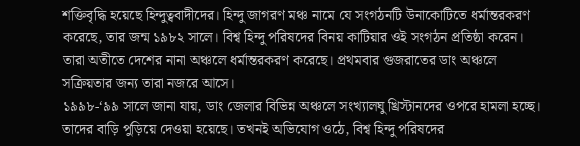শক্তিবৃদ্ধি হয়েছে হিন্দুত্ববাদীদের। হিন্দু জাগরণ মঞ্চ নামে যে সংগঠনটি উনাকোটিতে ধর্মান্তরকরণ করেছে, তার জন্ম ১৯৮২ সালে। বিশ্ব হিন্দু পরিষদের বিনয় কাটিয়ার ওই সংগঠন প্রতিষ্ঠা করেন। তারা অতীতে দেশের নানা অঞ্চলে ধর্মান্তরকরণ করেছে। প্রথমবার গুজরাতের ডাং অঞ্চলে সক্রিয়তার জন্য তারা নজরে আসে।
১৯৯৮-‘৯৯ সালে জানা যায়, ডাং জেলার বিভিন্ন অঞ্চলে সংখ্যালঘু খ্রিস্টানদের ওপরে হামলা হচ্ছে। তাদের বাড়ি পুড়িয়ে দেওয়া হয়েছে। তখনই অভিযোগ ওঠে, বিশ্ব হিন্দু পরিষদের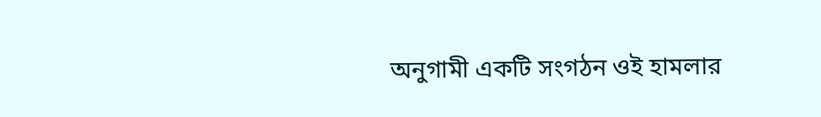অনুগামী একটি সংগঠন ওই হামলার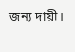জন্য দায়ী।